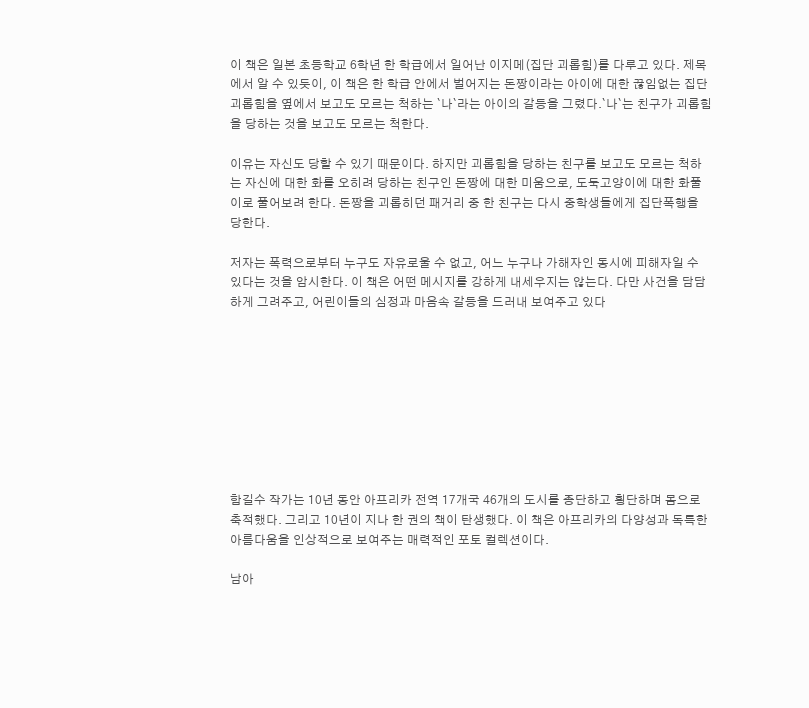이 책은 일본 초등학교 6학년 한 학급에서 일어난 이지메(집단 괴롭힘)를 다루고 있다. 제목에서 알 수 있듯이, 이 책은 한 학급 안에서 벌어지는 돈짱이라는 아이에 대한 끊임없는 집단 괴롭힘을 옆에서 보고도 모르는 척하는 `나`라는 아이의 갈등을 그렸다.`나`는 친구가 괴롭힘을 당하는 것을 보고도 모르는 척한다.

이유는 자신도 당할 수 있기 때문이다. 하지만 괴롭힘을 당하는 친구를 보고도 모르는 척하는 자신에 대한 화를 오히려 당하는 친구인 돈짱에 대한 미움으로, 도둑고양이에 대한 화풀이로 풀어보려 한다. 돈짱을 괴롭히던 패거리 중 한 친구는 다시 중학생들에게 집단폭행을 당한다.

저자는 폭력으로부터 누구도 자유로울 수 없고, 어느 누구나 가해자인 동시에 피해자일 수 있다는 것을 암시한다. 이 책은 어떤 메시지를 강하게 내세우지는 않는다. 다만 사건을 담담하게 그려주고, 어린이들의 심정과 마음속 갈등을 드러내 보여주고 있다









함길수 작가는 10년 동안 아프리카 전역 17개국 46개의 도시를 종단하고 횡단하며 몸으로 축적했다. 그리고 10년이 지나 한 권의 책이 탄생했다. 이 책은 아프리카의 다양성과 독특한 아름다움을 인상적으로 보여주는 매력적인 포토 컬렉션이다.

남아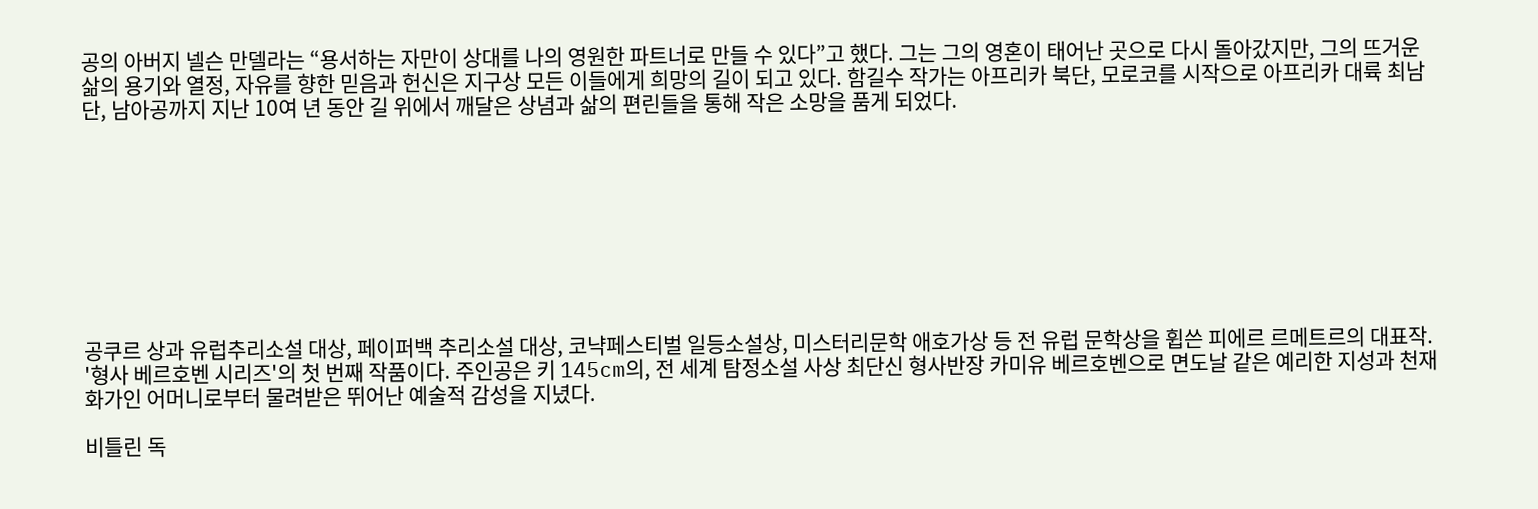공의 아버지 넬슨 만델라는 “용서하는 자만이 상대를 나의 영원한 파트너로 만들 수 있다”고 했다. 그는 그의 영혼이 태어난 곳으로 다시 돌아갔지만, 그의 뜨거운 삶의 용기와 열정, 자유를 향한 믿음과 헌신은 지구상 모든 이들에게 희망의 길이 되고 있다. 함길수 작가는 아프리카 북단, 모로코를 시작으로 아프리카 대륙 최남단, 남아공까지 지난 10여 년 동안 길 위에서 깨달은 상념과 삶의 편린들을 통해 작은 소망을 품게 되었다.









공쿠르 상과 유럽추리소설 대상, 페이퍼백 추리소설 대상, 코냑페스티벌 일등소설상, 미스터리문학 애호가상 등 전 유럽 문학상을 휩쓴 피에르 르메트르의 대표작. '형사 베르호벤 시리즈'의 첫 번째 작품이다. 주인공은 키 145cm의, 전 세계 탐정소설 사상 최단신 형사반장 카미유 베르호벤으로 면도날 같은 예리한 지성과 천재화가인 어머니로부터 물려받은 뛰어난 예술적 감성을 지녔다.

비틀린 독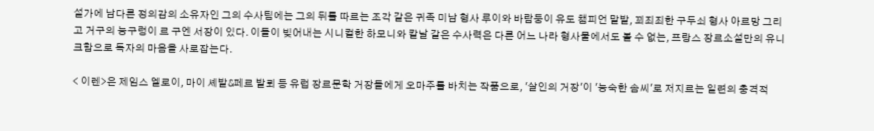설가에 남다른 정의감의 소유자인 그의 수사팀에는 그의 뒤를 따르는 조각 같은 귀족 미남 형사 루이와 바람둥이 유도 챔피언 말발, 꾀죄죄한 구두쇠 형사 아르망 그리고 거구의 능구렁이 르 구엔 서장이 있다. 이들이 빚어내는 시니컬한 하모니와 칼날 같은 수사력은 다른 어느 나라 형사물에서도 볼 수 없는, 프랑스 장르소설만의 유니크함으로 독자의 마음을 사로잡는다.

< 이렌>은 제임스 엘로이, 마이 셰발&페르 발뢰 등 유럽 장르문학 거장들에게 오마주를 바치는 작품으로, '살인의 거장'이 '능숙한 솜씨'로 저지르는 일련의 충격적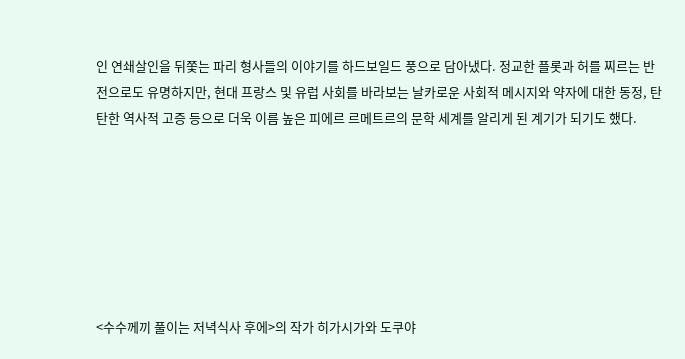인 연쇄살인을 뒤쫓는 파리 형사들의 이야기를 하드보일드 풍으로 담아냈다. 정교한 플롯과 허를 찌르는 반전으로도 유명하지만, 현대 프랑스 및 유럽 사회를 바라보는 날카로운 사회적 메시지와 약자에 대한 동정, 탄탄한 역사적 고증 등으로 더욱 이름 높은 피에르 르메트르의 문학 세계를 알리게 된 계기가 되기도 했다.







<수수께끼 풀이는 저녁식사 후에>의 작가 히가시가와 도쿠야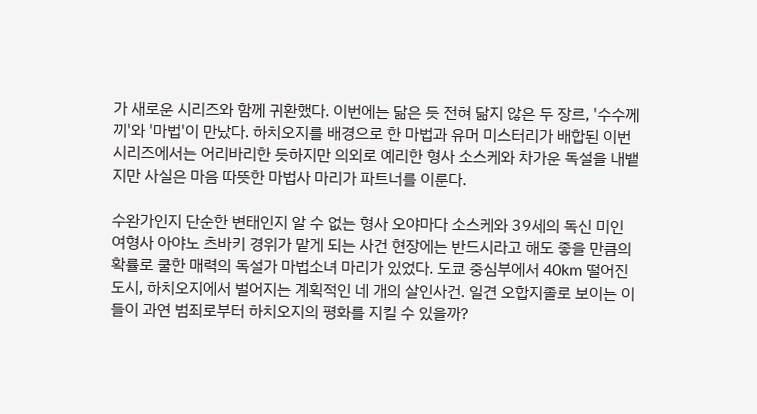가 새로운 시리즈와 함께 귀환했다. 이번에는 닮은 듯 전혀 닮지 않은 두 장르, '수수께끼'와 '마법'이 만났다. 하치오지를 배경으로 한 마법과 유머 미스터리가 배합된 이번 시리즈에서는 어리바리한 듯하지만 의외로 예리한 형사 소스케와 차가운 독설을 내뱉지만 사실은 마음 따뜻한 마법사 마리가 파트너를 이룬다.

수완가인지 단순한 변태인지 알 수 없는 형사 오야마다 소스케와 39세의 독신 미인 여형사 아야노 츠바키 경위가 맡게 되는 사건 현장에는 반드시라고 해도 좋을 만큼의 확률로 쿨한 매력의 독설가 마법소녀 마리가 있었다. 도쿄 중심부에서 40km 떨어진 도시, 하치오지에서 벌어지는 계획적인 네 개의 살인사건. 일견 오합지졸로 보이는 이들이 과연 범죄로부터 하치오지의 평화를 지킬 수 있을까?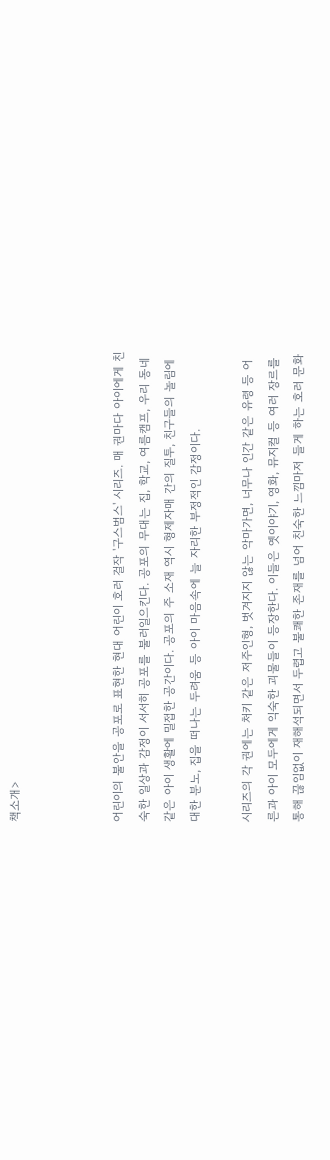책소개>



어린이의 불안을 공포로 표현한 현대 어린이 호러 걸작 '구스범스' 시리즈. 매 권마다 아이에게 친숙한 일상과 감정이 서서히 공포를 불러일으킨다. 공포의 무대는 집, 학교, 여름캠프, 우리 동네 같은 아이 생활에 밀접한 공간이다. 공포의 주 소재 역시 형제자매 간의 질투, 친구들의 놀림에 대한 분노, 집을 떠나는 두려움 등 아이 마음속에 늘 자리한 부정적인 감정이다.

시리즈의 각 권에는 처키 같은 저주인형, 벗겨지지 않는 악마가면, 너무나 인간 같은 유령 등 어른과 아이 모두에게 익숙한 괴물들이 등장한다. 이들은 옛이야기, 영화, 뮤지컬 등 여러 장르를 통해 끊임없이 재해석되면서 두렵고 불쾌한 존재를 넘어 친숙한 느낌마저 들게 하는 호러 문화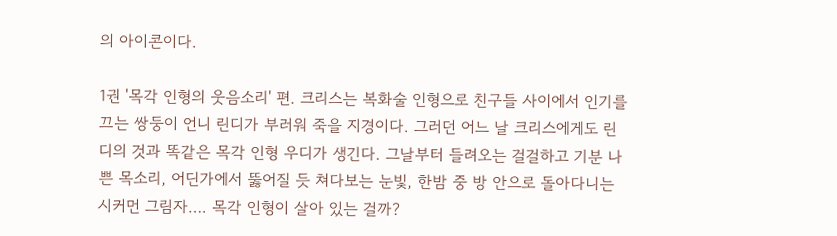의 아이콘이다.

1권 '목각 인형의 웃음소리' 편. 크리스는 복화술 인형으로 친구들 사이에서 인기를 끄는 쌍둥이 언니 린디가 부러워 죽을 지경이다. 그러던 어느 날 크리스에게도 린디의 것과 똑같은 목각 인형 우디가 생긴다. 그날부터 들려오는 걸걸하고 기분 나쁜 목소리, 어딘가에서 뚫어질 듯 쳐다보는 눈빛, 한밤 중 방 안으로 돌아다니는 시커먼 그림자…. 목각 인형이 살아 있는 걸까?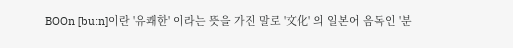BOOn [bu:n]이란 '유쾌한' 이라는 뜻을 가진 말로 '文化' 의 일본어 음독인 '분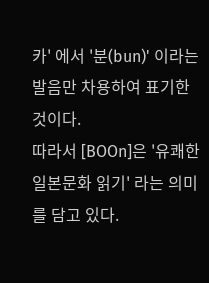카' 에서 '분(bun)' 이라는 발음만 차용하여 표기한 것이다.
따라서 [BOOn]은 '유쾌한 일본문화 읽기' 라는 의미를 담고 있다.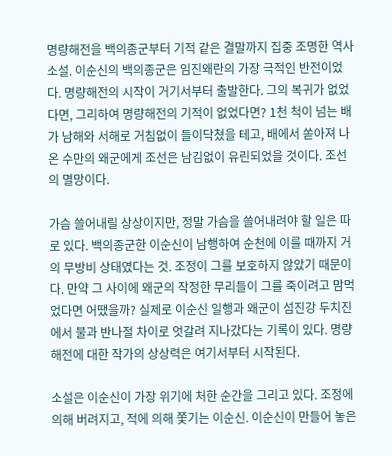명량해전을 백의종군부터 기적 같은 결말까지 집중 조명한 역사소설. 이순신의 백의종군은 임진왜란의 가장 극적인 반전이었다. 명량해전의 시작이 거기서부터 출발한다. 그의 복귀가 없었다면, 그리하여 명량해전의 기적이 없었다면? 1천 척이 넘는 배가 남해와 서해로 거침없이 들이닥쳤을 테고, 배에서 쏟아져 나온 수만의 왜군에게 조선은 남김없이 유린되었을 것이다. 조선의 멸망이다.

가슴 쓸어내릴 상상이지만, 정말 가슴을 쓸어내려야 할 일은 따로 있다. 백의종군한 이순신이 남행하여 순천에 이를 때까지 거의 무방비 상태였다는 것. 조정이 그를 보호하지 않았기 때문이다. 만약 그 사이에 왜군의 작정한 무리들이 그를 죽이려고 맘먹었다면 어땠을까? 실제로 이순신 일행과 왜군이 섬진강 두치진에서 불과 반나절 차이로 엇갈려 지나갔다는 기록이 있다. 명량해전에 대한 작가의 상상력은 여기서부터 시작된다.

소설은 이순신이 가장 위기에 처한 순간을 그리고 있다. 조정에 의해 버려지고, 적에 의해 쫓기는 이순신. 이순신이 만들어 놓은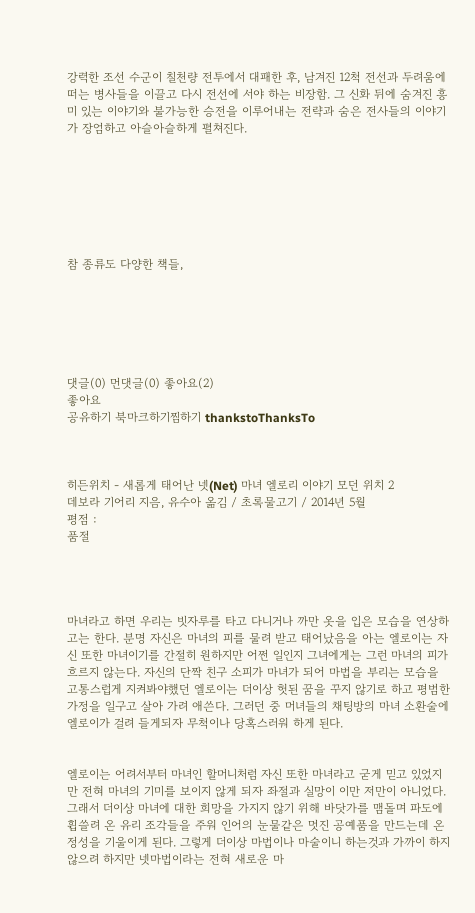강력한 조선 수군이 칠천량 전투에서 대패한 후, 남겨진 12척 전선과 두려움에 떠는 병사들을 이끌고 다시 전선에 서야 하는 비장함. 그 신화 뒤에 숨겨진 흥미 있는 이야기와 불가능한 승전을 이루어내는 전략과 숨은 전사들의 이야기가 장엄하고 아슬아슬하게 펼쳐진다.







참 종류도 다양한 책들,






댓글(0) 먼댓글(0) 좋아요(2)
좋아요
공유하기 북마크하기찜하기 thankstoThanksTo



히든위치 - 새롭게 태어난 넷(Net) 마녀 엘로리 이야기 모던 위치 2
데보라 기어리 지음, 유수아 옮김 / 초록물고기 / 2014년 5월
평점 :
품절




마녀라고 하면 우리는 빗자루를 타고 다니거나 까만 옷을 입은 모습을 연상하고는 한다. 분명 자신은 마녀의 피를 물려 받고 태어났음을 아는 엘로이는 자신 또한 마녀이기를 간절히 원하지만 어쩐 일인지 그녀에게는 그런 마녀의 피가 흐르지 않는다. 자신의 단짝 친구 소피가 마녀가 되어 마법을 부리는 모습을 고통스럽게 지켜봐야했던 엘로이는 더이상 헛된 꿈을 꾸지 않기로 하고 평범한 가정을 일구고 살아 가려 애쓴다. 그러던 중 머녀들의 채팅방의 마녀 소환술에 엘로이가 걸려 들게되자 무척이나 당혹스러워 하게 된다.


엘로이는 어려서부터 마녀인 할머니처럼 자신 또한 마녀라고 굳게 믿고 있었지만 전혀 마녀의 기미를 보이지 않게 되자 좌절과 실망이 이만 저만이 아니었다. 그래서 더이상 마녀에 대한 희망을 가지지 않기 위해 바닷가를 맴돌며 파도에 휩쓸려 온 유리 조각들을 주워 인어의 눈물같은 멋진 공예품을 만드는데 온 정성을 기울이게 된다. 그렇게 더이상 마법이나 마술이니 하는것과 가까이 하지 않으려 하지만 넷마법이라는 전혀 새로운 마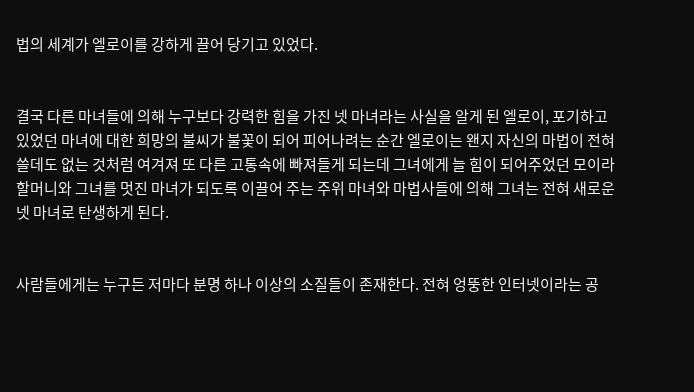법의 세계가 엘로이를 강하게 끌어 당기고 있었다.


결국 다른 마녀들에 의해 누구보다 강력한 힘을 가진 넷 마녀라는 사실을 알게 된 엘로이, 포기하고 있었던 마녀에 대한 희망의 불씨가 불꽃이 되어 피어나려는 순간 엘로이는 왠지 자신의 마법이 전혀 쓸데도 없는 것처럼 여겨져 또 다른 고통속에 빠져들게 되는데 그녀에게 늘 힘이 되어주었던 모이라 할머니와 그녀를 멋진 마녀가 되도록 이끌어 주는 주위 마녀와 마법사들에 의해 그녀는 전혀 새로운 넷 마녀로 탄생하게 된다.


사람들에게는 누구든 저마다 분명 하나 이상의 소질들이 존재한다. 전혀 엉뚱한 인터넷이라는 공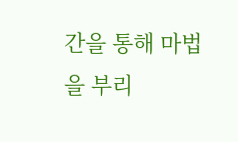간을 통해 마법을 부리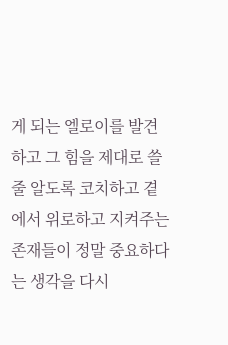게 되는 엘로이를 발견하고 그 힘을 제대로 쓸줄 알도록 코치하고 곁에서 위로하고 지켜주는 존재들이 정말 중요하다는 생각을 다시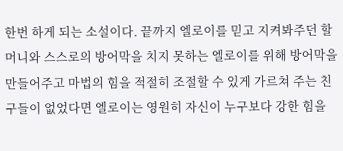한번 하게 되는 소설이다. 끝까지 엘로이를 믿고 지켜봐주던 할머니와 스스로의 방어막을 치지 못하는 엘로이를 위해 방어막을 만들어주고 마법의 힘을 적절히 조절할 수 있게 가르쳐 주는 친구들이 없었다면 엘로이는 영원히 자신이 누구보다 강한 힘을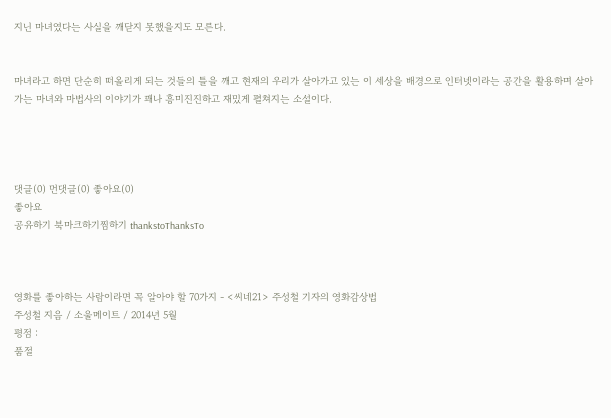지닌 마녀였다는 사실을 깨닫지 못했을지도 모른다.


마녀라고 하면 단순히 떠올리게 되는 것들의 틀을 깨고 현재의 우리가 살아가고 있는 이 세상을 배경으로 인터넷이라는 공간을 활용하며 살아가는 마녀와 마법사의 이야기가 꽤나 흥미진진하고 재밌게 펼쳐지는 소설이다.




댓글(0) 먼댓글(0) 좋아요(0)
좋아요
공유하기 북마크하기찜하기 thankstoThanksTo



영화를 좋아하는 사람이라면 꼭 알아야 할 70가지 - <씨네21> 주성철 기자의 영화감상법
주성철 지음 / 소울메이트 / 2014년 5월
평점 :
품절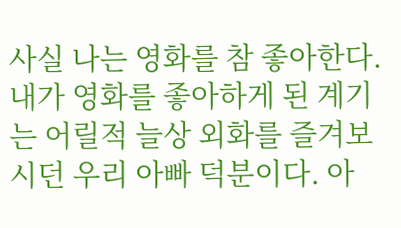사실 나는 영화를 참 좋아한다. 내가 영화를 좋아하게 된 계기는 어릴적 늘상 외화를 즐겨보시던 우리 아빠 덕분이다. 아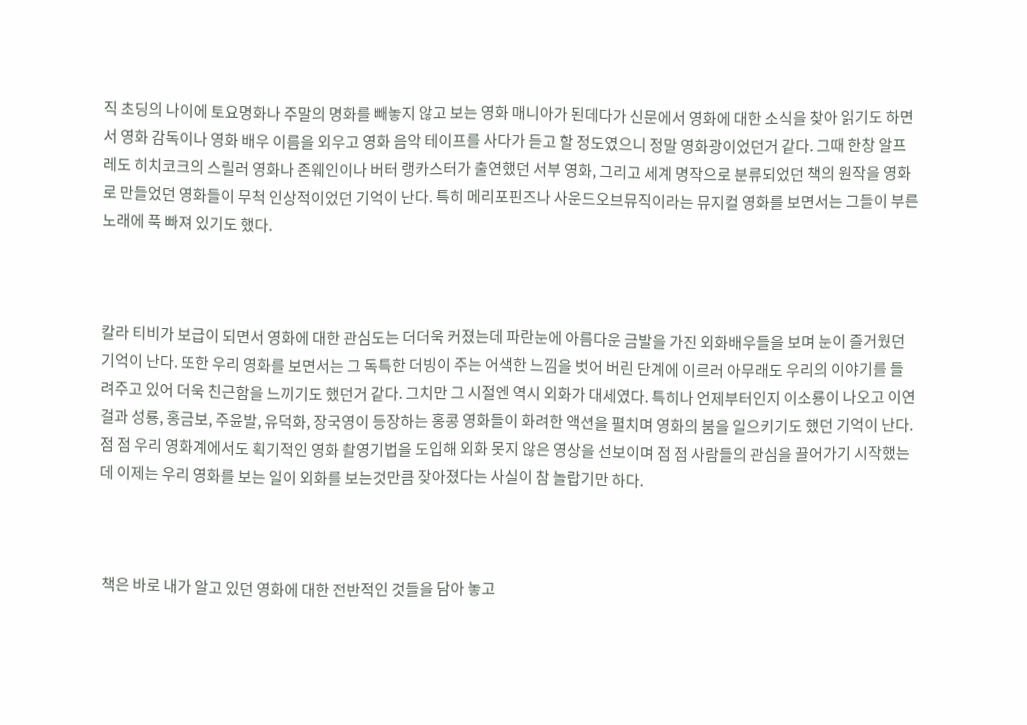직 초딩의 나이에 토요명화나 주말의 명화를 빼놓지 않고 보는 영화 매니아가 된데다가 신문에서 영화에 대한 소식을 찾아 읽기도 하면서 영화 감독이나 영화 배우 이름을 외우고 영화 음악 테이프를 사다가 듣고 할 정도였으니 정말 영화광이었던거 같다. 그때 한창 알프레도 히치코크의 스릴러 영화나 존웨인이나 버터 랭카스터가 출연했던 서부 영화, 그리고 세계 명작으로 분류되었던 책의 원작을 영화로 만들었던 영화들이 무척 인상적이었던 기억이 난다. 특히 메리포핀즈나 사운드오브뮤직이라는 뮤지컬 영화를 보면서는 그들이 부른 노래에 푹 빠져 있기도 했다.



칼라 티비가 보급이 되면서 영화에 대한 관심도는 더더욱 커졌는데 파란눈에 아름다운 금발을 가진 외화배우들을 보며 눈이 즐거웠던 기억이 난다. 또한 우리 영화를 보면서는 그 독특한 더빙이 주는 어색한 느낌을 벗어 버린 단계에 이르러 아무래도 우리의 이야기를 들려주고 있어 더욱 친근함을 느끼기도 했던거 같다. 그치만 그 시절엔 역시 외화가 대세였다. 특히나 언제부터인지 이소룡이 나오고 이연걸과 성룡, 홍금보, 주윤발, 유덕화, 장국영이 등장하는 홍콩 영화들이 화려한 액션을 펼치며 영화의 붐을 일으키기도 했던 기억이 난다. 점 점 우리 영화계에서도 획기적인 영화 촬영기법을 도입해 외화 못지 않은 영상을 선보이며 점 점 사람들의 관심을 끌어가기 시작했는데 이제는 우리 영화를 보는 일이 외화를 보는것만큼 잦아졌다는 사실이 참 놀랍기만 하다.



 책은 바로 내가 알고 있던 영화에 대한 전반적인 것들을 담아 놓고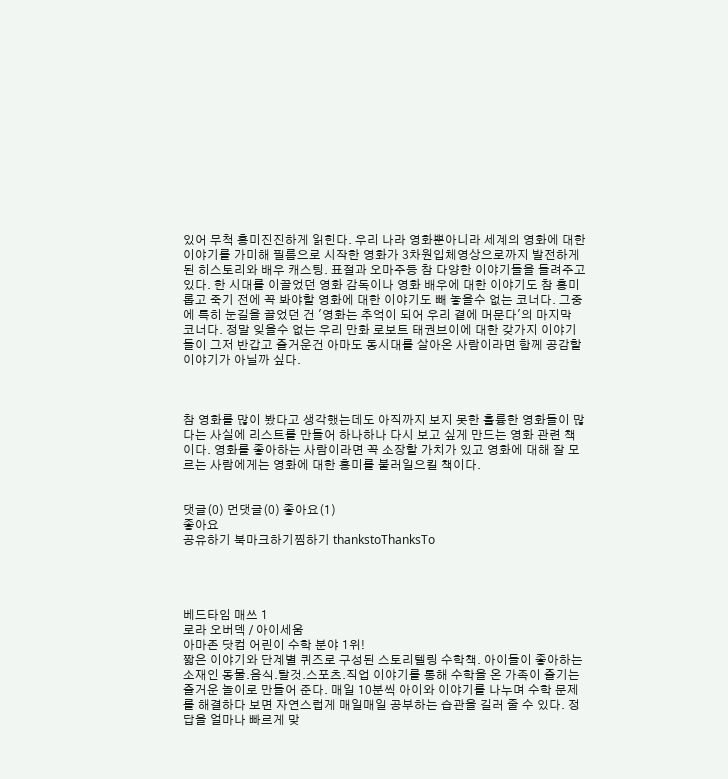있어 무척 흥미진진하게 읽힌다. 우리 나라 영화뿐아니라 세계의 영화에 대한 이야기를 가미해 필름으로 시작한 영화가 3차원입체영상으로까지 발전하게 된 히스토리와 배우 캐스팅. 표절과 오마주등 참 다양한 이야기들을 들려주고 있다. 한 시대를 이끌었던 영화 감독이나 영화 배우에 대한 이야기도 참 흥미롭고 죽기 전에 꼭 봐야할 영화에 대한 이야기도 빼 놓을수 없는 코너다. 그중에 특히 눈길을 끌었던 건 '영화는 추억이 되어 우리 곁에 머문다'의 마지막 코너다. 정말 잊을수 없는 우리 만화 로보트 태권브이에 대한 갖가지 이야기들이 그저 반갑고 즐거운건 아마도 동시대를 살아온 사람이라면 함께 공감할 이야기가 아닐까 싶다.



참 영화를 많이 봤다고 생각했는데도 아직까지 보지 못한 훌륭한 영화들이 많다는 사실에 리스트를 만들어 하나하나 다시 보고 싶게 만드는 영화 관련 책이다. 영화를 좋아하는 사람이라면 꼭 소장할 가치가 있고 영화에 대해 잘 모르는 사람에게는 영화에 대한 흥미를 불러일으킬 책이다.


댓글(0) 먼댓글(0) 좋아요(1)
좋아요
공유하기 북마크하기찜하기 thankstoThanksTo




베드타임 매쓰 1
로라 오버덱 / 아이세움
아마존 닷컴 어린이 수학 분야 1위!
짧은 이야기와 단계별 퀴즈로 구성된 스토리텔링 수학책. 아이들이 좋아하는 소재인 동물.음식.탈것.스포츠.직업 이야기를 통해 수학을 온 가족이 즐기는 즐거운 놀이로 만들어 준다. 매일 10분씩 아이와 이야기를 나누며 수학 문제를 해결하다 보면 자연스럽게 매일매일 공부하는 습관을 길러 줄 수 있다. 정답을 얼마나 빠르게 맞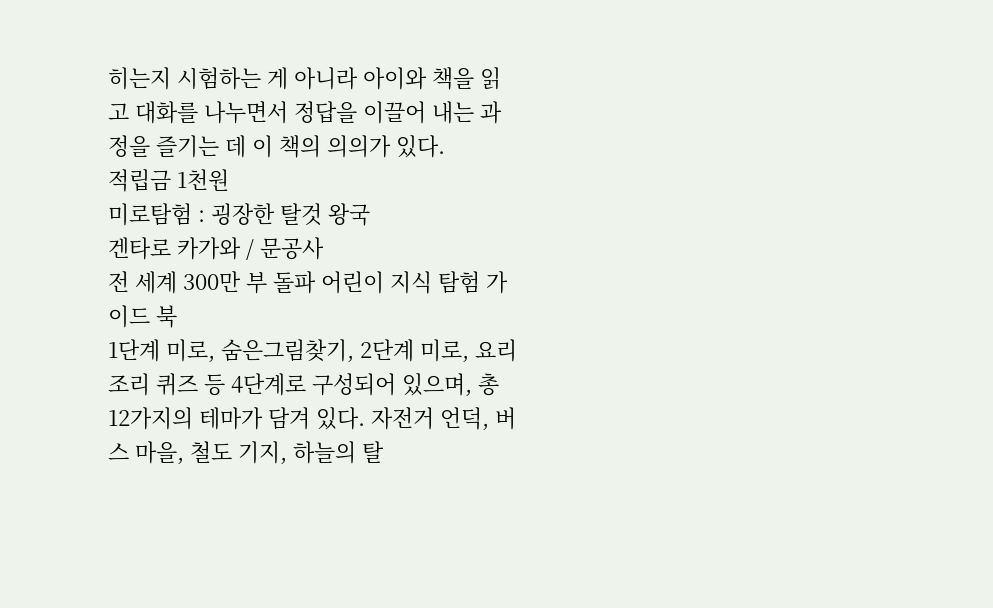히는지 시험하는 게 아니라 아이와 책을 읽고 대화를 나누면서 정답을 이끌어 내는 과정을 즐기는 데 이 책의 의의가 있다.
적립금 1천원
미로탐험 : 굉장한 탈것 왕국
겐타로 카가와 / 문공사
전 세계 300만 부 돌파 어린이 지식 탐험 가이드 북
1단계 미로, 숨은그림찾기, 2단계 미로, 요리조리 퀴즈 등 4단계로 구성되어 있으며, 총 12가지의 테마가 담겨 있다. 자전거 언덕, 버스 마을, 철도 기지, 하늘의 탈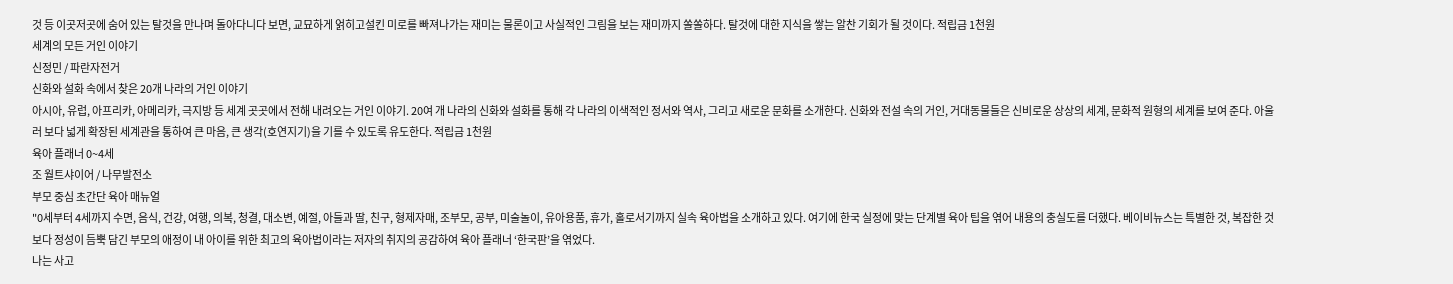것 등 이곳저곳에 숨어 있는 탈것을 만나며 돌아다니다 보면, 교묘하게 얽히고설킨 미로를 빠져나가는 재미는 물론이고 사실적인 그림을 보는 재미까지 쏠쏠하다. 탈것에 대한 지식을 쌓는 알찬 기회가 될 것이다. 적립금 1천원
세계의 모든 거인 이야기
신정민 / 파란자전거
신화와 설화 속에서 찾은 20개 나라의 거인 이야기
아시아, 유럽, 아프리카, 아메리카, 극지방 등 세계 곳곳에서 전해 내려오는 거인 이야기. 20여 개 나라의 신화와 설화를 통해 각 나라의 이색적인 정서와 역사, 그리고 새로운 문화를 소개한다. 신화와 전설 속의 거인, 거대동물들은 신비로운 상상의 세계, 문화적 원형의 세계를 보여 준다. 아울러 보다 넓게 확장된 세계관을 통하여 큰 마음, 큰 생각(호연지기)을 기를 수 있도록 유도한다. 적립금 1천원
육아 플래너 0~4세
조 월트샤이어 / 나무발전소
부모 중심 초간단 육아 매뉴얼
"0세부터 4세까지 수면, 음식, 건강, 여행, 의복, 청결, 대소변, 예절, 아들과 딸, 친구, 형제자매, 조부모, 공부, 미술놀이, 유아용품, 휴가, 홀로서기까지 실속 육아법을 소개하고 있다. 여기에 한국 실정에 맞는 단계별 육아 팁을 엮어 내용의 충실도를 더했다. 베이비뉴스는 특별한 것, 복잡한 것보다 정성이 듬뿍 담긴 부모의 애정이 내 아이를 위한 최고의 육아법이라는 저자의 취지의 공감하여 육아 플래너 ‘한국판’을 엮었다.
나는 사고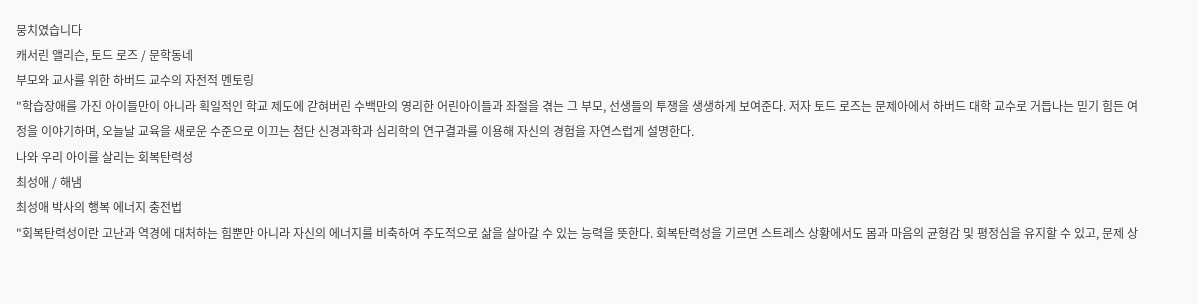뭉치였습니다
캐서린 앨리슨, 토드 로즈 / 문학동네
부모와 교사를 위한 하버드 교수의 자전적 멘토링
"학습장애를 가진 아이들만이 아니라 획일적인 학교 제도에 갇혀버린 수백만의 영리한 어린아이들과 좌절을 겪는 그 부모, 선생들의 투쟁을 생생하게 보여준다. 저자 토드 로즈는 문제아에서 하버드 대학 교수로 거듭나는 믿기 힘든 여정을 이야기하며, 오늘날 교육을 새로운 수준으로 이끄는 첨단 신경과학과 심리학의 연구결과를 이용해 자신의 경험을 자연스럽게 설명한다.
나와 우리 아이를 살리는 회복탄력성
최성애 / 해냄
최성애 박사의 행복 에너지 충전법
"회복탄력성이란 고난과 역경에 대처하는 힘뿐만 아니라 자신의 에너지를 비축하여 주도적으로 삶을 살아갈 수 있는 능력을 뜻한다. 회복탄력성을 기르면 스트레스 상황에서도 몸과 마음의 균형감 및 평정심을 유지할 수 있고, 문제 상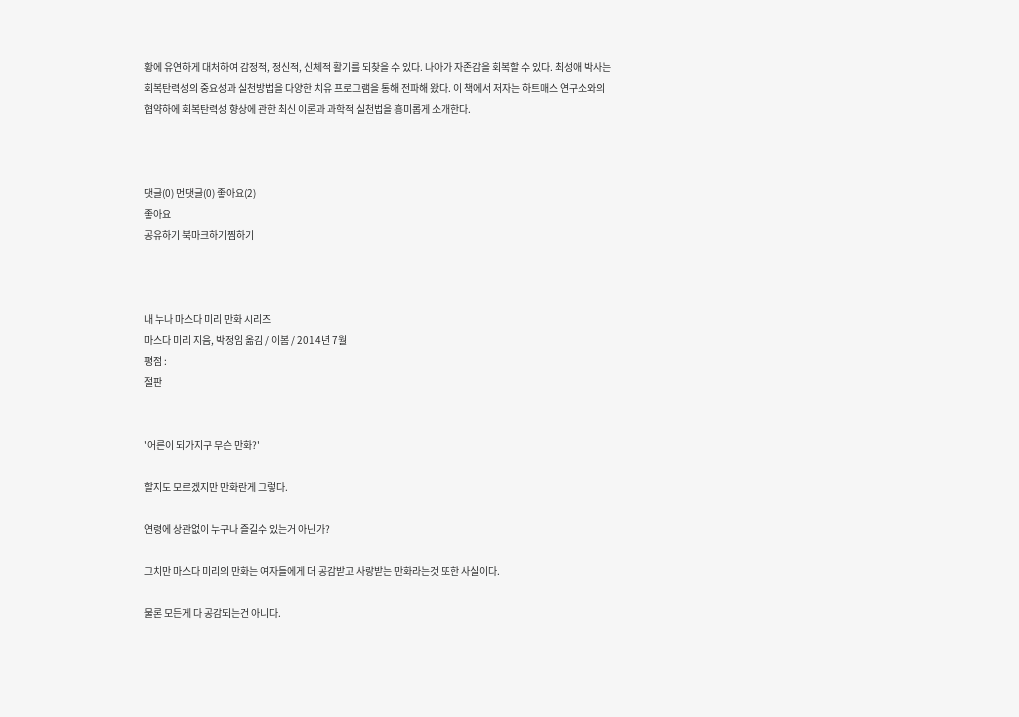황에 유연하게 대처하여 감정적, 정신적, 신체적 활기를 되찾을 수 있다. 나아가 자존감을 회복할 수 있다. 최성애 박사는 회복탄력성의 중요성과 실천방법을 다양한 치유 프로그램을 통해 전파해 왔다. 이 책에서 저자는 하트매스 연구소와의 협약하에 회복탄력성 향상에 관한 최신 이론과 과학적 실천법을 흥미롭게 소개한다.



댓글(0) 먼댓글(0) 좋아요(2)
좋아요
공유하기 북마크하기찜하기



내 누나 마스다 미리 만화 시리즈
마스다 미리 지음, 박정임 옮김 / 이봄 / 2014년 7월
평점 :
절판


'어른이 되가지구 무슨 만화?'

할지도 모르겠지만 만화란게 그렇다.

연령에 상관없이 누구나 즐길수 있는거 아닌가?

그치만 마스다 미리의 만화는 여자들에게 더 공감받고 사랑받는 만화라는것 또한 사실이다.

물론 모든게 다 공감되는건 아니다.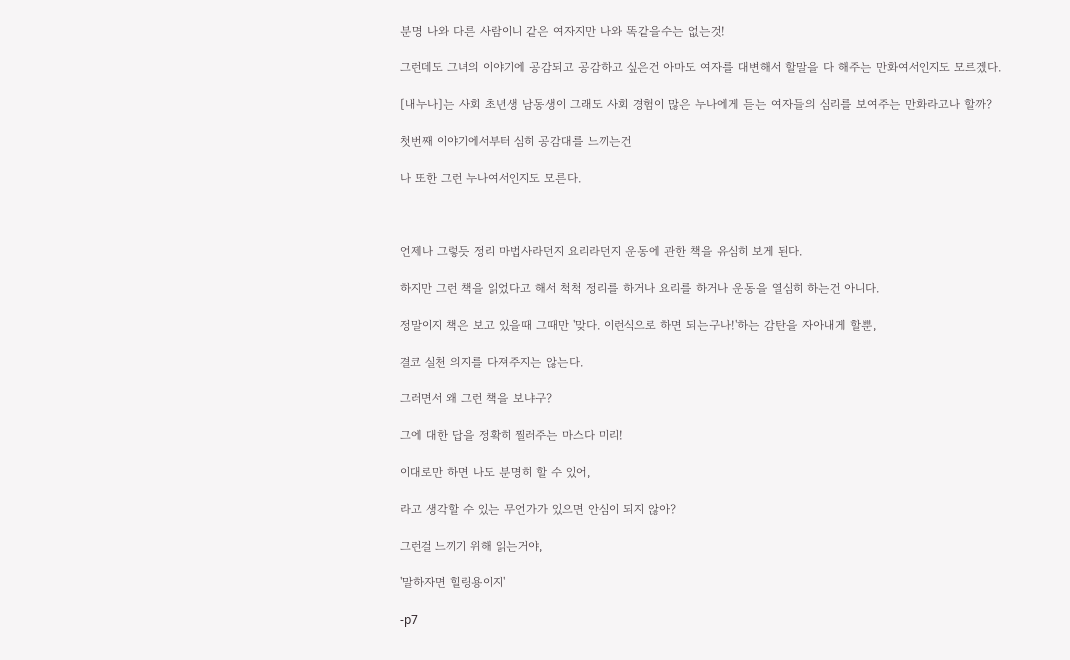분명 나와 다른 사람이니 같은 여자지만 나와 똑같을수는 없는것!

그런데도 그녀의 이야기에 공감되고 공감하고 싶은건 아마도 여자를 대변해서 할말을 다 해주는 만화여서인지도 모르겠다.

[내누나]는 사회 초년생 남동생이 그래도 사회 경험이 많은 누나에게 듣는 여자들의 심리를 보여주는 만화라고나 할까?

첫번째 이야기에서부터 심히 공감대를 느끼는건

나 또한 그런 누나여서인지도 모른다.



언제나 그렇듯 정리 마법사라던지 요리라던지 운동에 관한 책을 유심히 보게 된다.

하지만 그런 책을 읽었다고 해서 척척 정리를 하거나 요리를 하거나 운동을 열심히 하는건 아니다.

정말이지 책은 보고 있을때 그때만 '맞다. 이런식으로 하면 되는구나!'하는 감탄을 자아내게 할뿐,

결코 실천 의지를 다져주지는 않는다.

그러면서 왜 그런 책을 보냐구?

그에 대한 답을 정확히 찔러주는 마스다 미리!

이대로만 하면 나도 분명히 할 수 있어,

라고 생각할 수 있는 무언가가 있으면 안심이 되지 않아?

그런걸 느끼기 위해 읽는거야,

'말하자면 힐링용이지'

-p7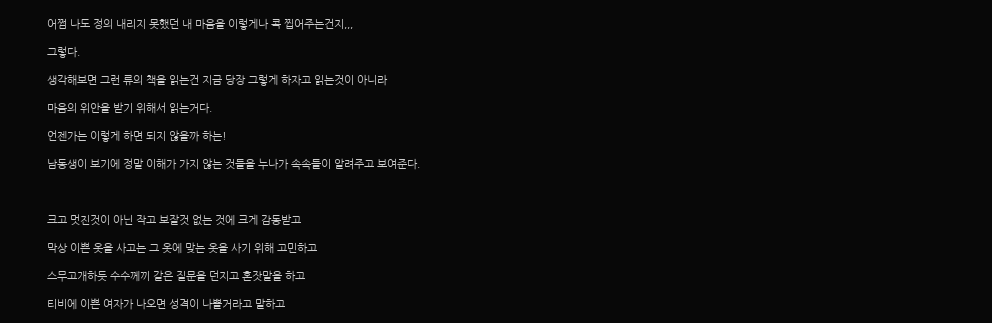어쩜 나도 정의 내리지 못했던 내 마음을 이렇게나 콕 찝어주는건지,,,

그렇다.

생각해보면 그런 류의 책을 읽는건 지금 당장 그렇게 하자고 읽는것이 아니라

마음의 위안을 받기 위해서 읽는거다.

언젠가는 이렇게 하면 되지 않을까 하는!

남동생이 보기에 정말 이해가 가지 않는 것들을 누나가 속속들이 알려주고 보여준다.



크고 멋진것이 아닌 작고 보잘것 없는 것에 크게 감동받고

막상 이쁜 옷을 사고는 그 옷에 맞는 옷을 사기 위해 고민하고

스무고개하듯 수수께끼 같은 질문을 던지고 혼잣말을 하고

티비에 이쁜 여자가 나오면 성격이 나쁠거라고 말하고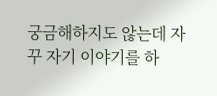궁금해하지도 않는데 자꾸 자기 이야기를 하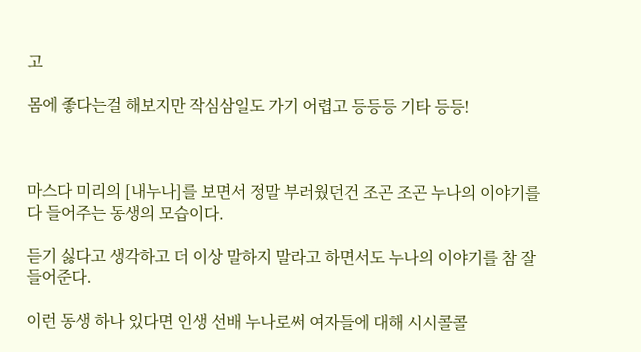고

몸에 좋다는걸 해보지만 작심삼일도 가기 어렵고 등등등 기타 등등!



마스다 미리의 [내누나]를 보면서 정말 부러웠던건 조곤 조곤 누나의 이야기를 다 들어주는 동생의 모습이다.

듣기 싫다고 생각하고 더 이상 말하지 말라고 하면서도 누나의 이야기를 참 잘 들어준다.

이런 동생 하나 있다면 인생 선배 누나로써 여자들에 대해 시시콜콜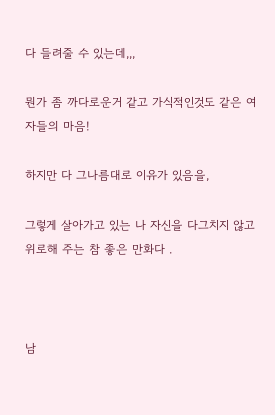다 들려줄 수 있는데,,,

뭔가 좀 까다로운거 같고 가식적인것도 같은 여자들의 마음!

하지만 다 그나름대로 이유가 있음을,

그렇게 살아가고 있는 나 자신을 다그치지 않고 위로해 주는 참 좋은 만화다 .



남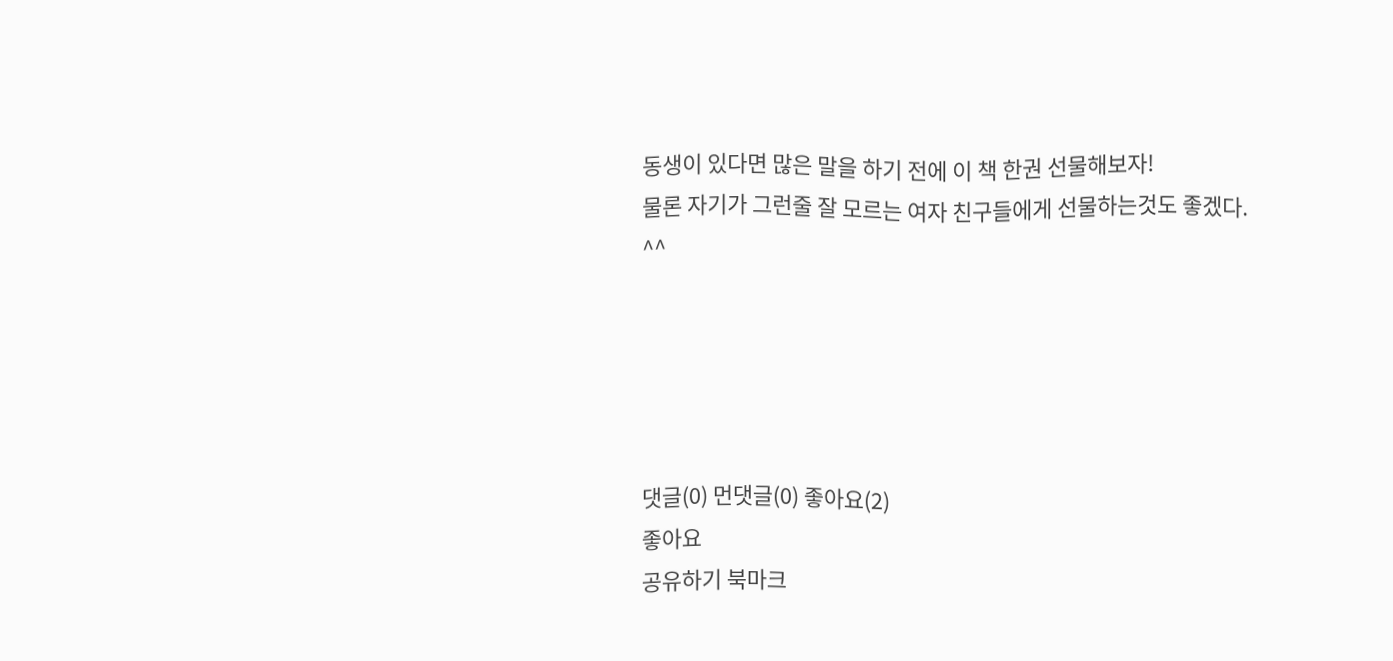동생이 있다면 많은 말을 하기 전에 이 책 한권 선물해보자!
물론 자기가 그런줄 잘 모르는 여자 친구들에게 선물하는것도 좋겠다. ^^





댓글(0) 먼댓글(0) 좋아요(2)
좋아요
공유하기 북마크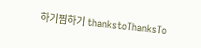하기찜하기 thankstoThanksTo